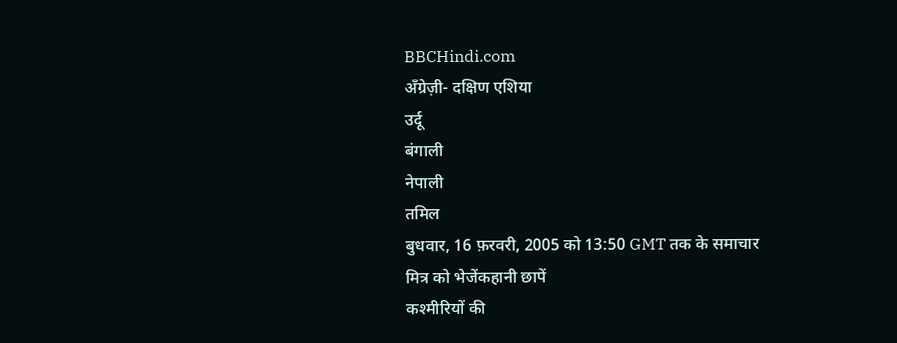BBCHindi.com
अँग्रेज़ी- दक्षिण एशिया
उर्दू
बंगाली
नेपाली
तमिल
बुधवार, 16 फ़रवरी, 2005 को 13:50 GMT तक के समाचार
मित्र को भेजेंकहानी छापें
कश्मीरियों की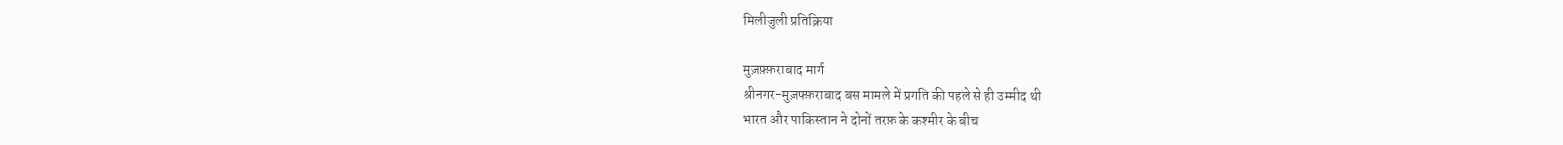मिलीजुली प्रतिक्रिया

मुज़फ़्फ़राबाद मार्ग
श्रीनगर-मुज़फ्फ़राबाद बस मामले में प्रगति की पहले से ही उम्मीद थी
भारत और पाकिस्तान ने दोनों तरफ़ के कश्मीर के बीच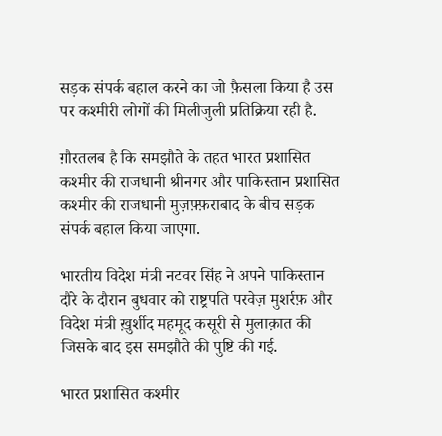सड़क संपर्क बहाल करने का जो फ़ैसला किया है उस पर कश्मीरी लोगों की मिलीजुली प्रतिक्रिया रही है.

ग़ौरतलब है कि समझौते के तहत भारत प्रशासित कश्मीर की राजधानी श्रीनगर और पाकिस्तान प्रशासित कश्मीर की राजधानी मुज़फ़्फ़राबाद के बीच सड़क संपर्क बहाल किया जाएगा.

भारतीय विदेश मंत्री नटवर सिंह ने अपने पाकिस्तान दौरे के दौरान बुधवार को राष्ट्रपति परवेज़ मुशर्रफ़ और विदेश मंत्री ख़ुर्शीद महमूद कसूरी से मुलाक़ात की जिसके बाद इस समझौते की पुष्टि की गई.

भारत प्रशासित कश्मीर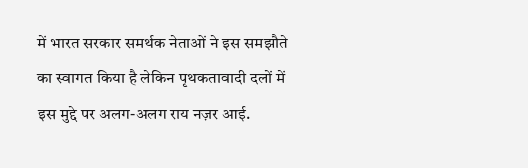में भारत सरकार समर्थक नेताओं ने इस समझौते का स्वागत किया है लेकिन पृथकतावादी दलों में इस मुद्दे पर अलग-अलग राय नज़र आई.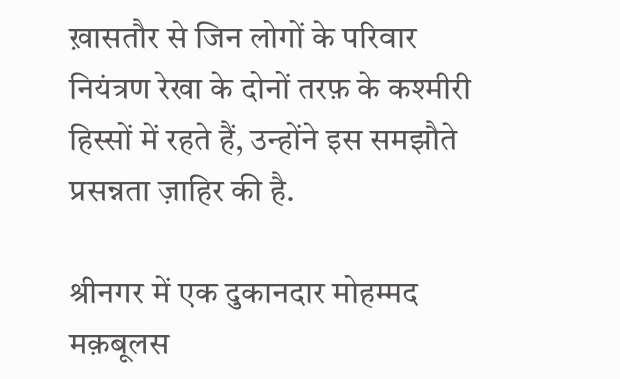ख़ासतौर से जिन लोगों के परिवार नियंत्रण रेखा के दोनों तरफ़ के कश्मीरी हिस्सों में रहते हैं, उन्होंने इस समझौते प्रसन्नता ज़ाहिर की है.

श्रीनगर में एक दुकानदार मोहम्मद मक़बूलस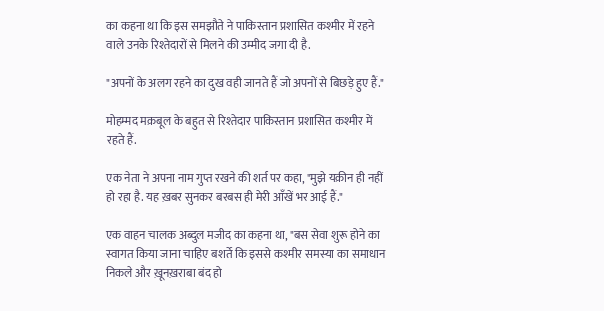का कहना था कि इस समझौते ने पाकिस्तान प्रशासित कश्मीर में रहने वाले उनके रिश्तेदारों से मिलने की उम्मीद जगा दी है.

"अपनों के अलग रहने का दुख वही जानते हैं जो अपनों से बिछड़े हुए हैं."

मोहम्मद मक़बूल के बहुत से रिश्तेदार पाकिस्तान प्रशासित कश्मीर में रहते हैं.

एक नेता ने अपना नाम गुप्त रखने की शर्त पर कहा, "मुझे यक़ीन ही नहीं हो रहा है. यह ख़बर सुनकर बरबस ही मेरी आँखें भर आई हैं."

एक वाहन चालक अब्दुल मजीद का कहना था, "बस सेवा शुरू होने का स्वागत किया जाना चाहिए बशर्ते कि इससे कश्मीर समस्या का समाधान निकले और ख़ूनख़राबा बंद हो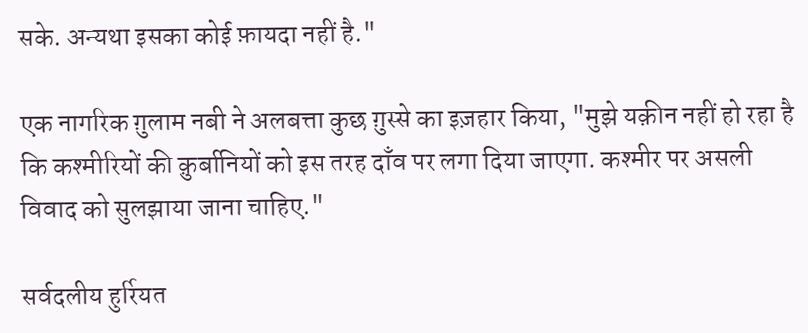सके. अन्यथा इसका कोई फ़ायदा नहीं है."

एक नागरिक ग़ुलाम नबी ने अलबत्ता कुछ ग़ुस्से का इज़हार किया, "मुझे यक़ीन नहीं हो रहा है कि कश्मीरियों की क़ुर्बानियों को इस तरह दाँव पर लगा दिया जाएगा. कश्मीर पर असली विवाद को सुलझाया जाना चाहिए."

सर्वदलीय हुर्रियत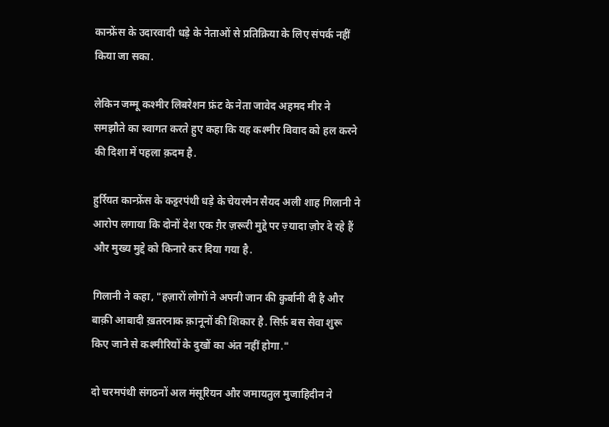कान्फ्रेंस के उदारवादी धड़े के नेताओं से प्रतिक्रिया के लिए संपर्क नहीं किया जा सका.

लेकिन जम्मू कश्मीर लिबरेशन फ्रंट के नेता जावेद अहमद मीर ने समझौते का स्वागत करते हुए कहा कि यह कश्मीर विवाद को हल करने की दिशा में पहला क़दम है.

हुर्रियत कान्फ्रेंस के कट्टरपंथी धड़े के चेयरमैन सैयद अली शाह गिलानी ने आरोप लगाया कि दोनों देश एक ग़ैर ज़रूरी मुद्दे पर ज़्यादा ज़ोर दे रहे हैं और मुख्य मुद्दे को किनारे कर दिया गया है.

गिलानी ने कहा, "हज़ारों लोगों ने अपनी जान की क़ुर्बानी दी है और बाक़ी आबादी ख़तरनाक क़ानूनों की शिकार है. सिर्फ़ बस सेवा शुरू किए जाने से कश्मीरियों के दुखों का अंत नहीं होगा."

दो चरमपंथी संगठनों अल मंसूरियन और जमायतुल मुजाहिदीन ने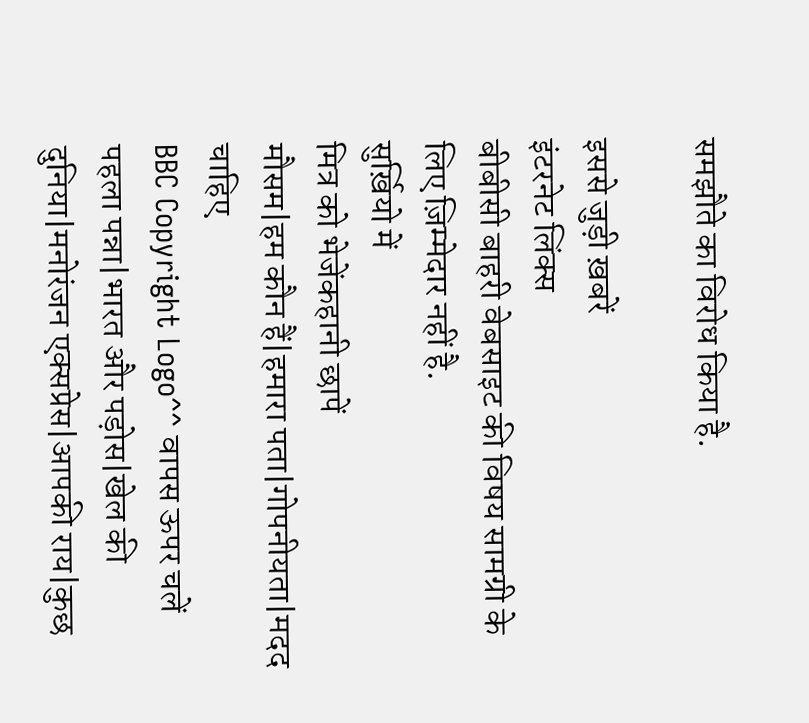समझौते का विरोध किया है.

इससे जुड़ी ख़बरें
इंटरनेट लिंक्स
बीबीसी बाहरी वेबसाइट की विषय सामग्री के लिए ज़िम्मेदार नहीं है.
सुर्ख़ियो में
मित्र को भेजेंकहानी छापें
मौसम|हम कौन हैं|हमारा पता|गोपनीयता|मदद चाहिए
BBC Copyright Logo^^ वापस ऊपर चलें
पहला पन्ना|भारत और पड़ोस|खेल की दुनिया|मनोरंजन एक्सप्रेस|आपकी राय|कुछ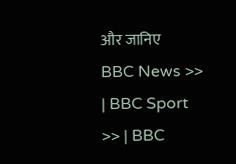और जानिए
BBC News >> | BBC Sport >> | BBC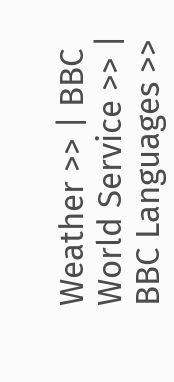Weather >> | BBC World Service >> | BBC Languages >>